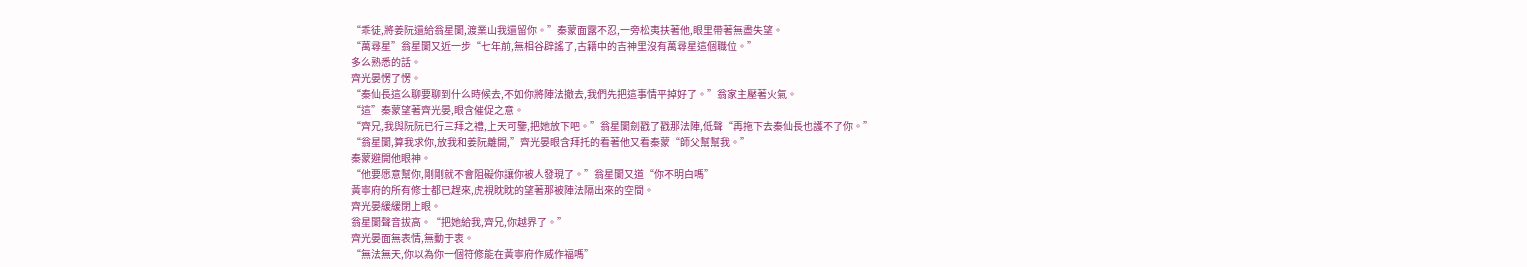“乖徒,將姜阮還給翁星闌,渡業山我還留你。”秦蒙面露不忍,一旁松夷扶著他,眼里帶著無盡失望。
“萬尋星”翁星闌又近一步“七年前,無相谷辟謠了,古籍中的吉神里沒有萬尋星這個職位。”
多么熟悉的話。
齊光晏愣了愣。
“秦仙長這么聊要聊到什么時候去,不如你將陣法撤去,我們先把這事情平掉好了。”翁家主壓著火氣。
“這”秦蒙望著齊光晏,眼含催促之意。
“齊兄,我與阮阮已行三拜之禮,上天可鑒,把她放下吧。”翁星闌劍戳了戳那法陣,低聲“再拖下去秦仙長也護不了你。”
“翁星闌,算我求你,放我和姜阮離開,”齊光晏眼含拜托的看著他又看秦蒙“師父幫幫我。”
秦蒙避開他眼神。
“他要愿意幫你,剛剛就不會阻礙你讓你被人發現了。”翁星闌又道“你不明白嗎”
黃寧府的所有修士都已趕來,虎視眈眈的望著那被陣法隔出來的空間。
齊光晏緩緩閉上眼。
翁星闌聲音拔高。“把她給我,齊兄,你越界了。”
齊光晏面無表情,無動于衷。
“無法無天,你以為你一個符修能在黃寧府作威作福嗎”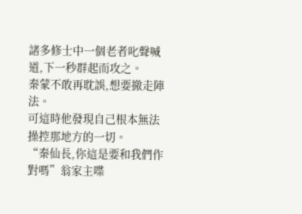諸多修士中一個老者叱聲喊道,下一秒群起而攻之。
秦蒙不敢再耽誤,想要撤走陣法。
可這時他發現自己根本無法操控那地方的一切。
“秦仙長,你這是要和我們作對嗎”翁家主喋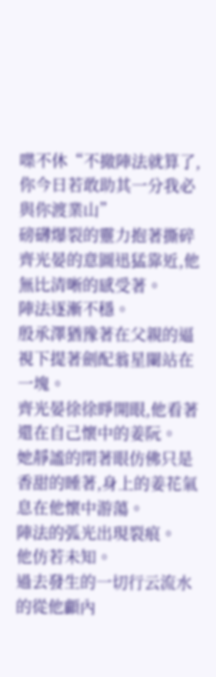喋不休“不撤陣法就算了,你今日若敢助其一分我必與你渡業山”
磅礴爆裂的靈力抱著撕碎齊光晏的意圖迅猛靠近,他無比清晰的感受著。
陣法逐漸不穩。
殷承澤猶豫著在父親的逼視下提著劍配翁星闌站在一塊。
齊光晏徐徐睜開眼,他看著還在自己懷中的姜阮。
她靜謐的閉著眼仿佛只是香甜的睡著,身上的姜花氣息在他懷中游蕩。
陣法的弧光出現裂痕。
他仿若未知。
過去發生的一切行云流水的從他顱內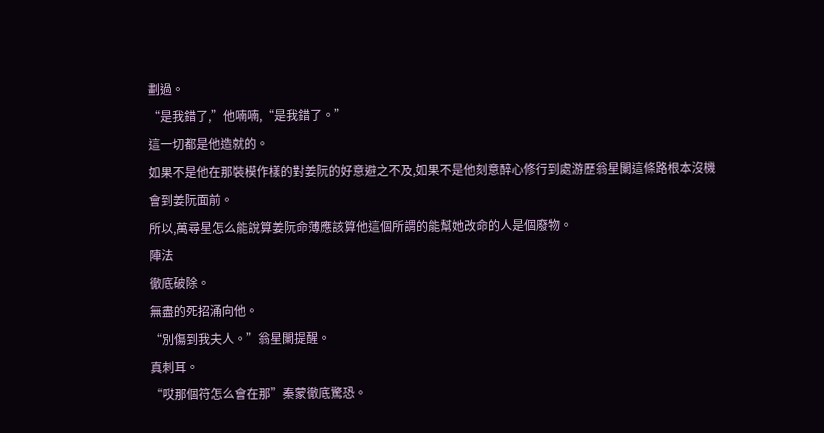劃過。
“是我錯了,”他喃喃,“是我錯了。”
這一切都是他造就的。
如果不是他在那裝模作樣的對姜阮的好意避之不及,如果不是他刻意醉心修行到處游歷翁星闌這條路根本沒機會到姜阮面前。
所以,萬尋星怎么能說算姜阮命薄應該算他這個所謂的能幫她改命的人是個廢物。
陣法
徹底破除。
無盡的死招涌向他。
“別傷到我夫人。”翁星闌提醒。
真刺耳。
“哎那個符怎么會在那”秦蒙徹底驚恐。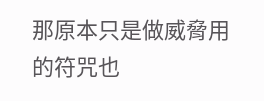那原本只是做威脅用的符咒也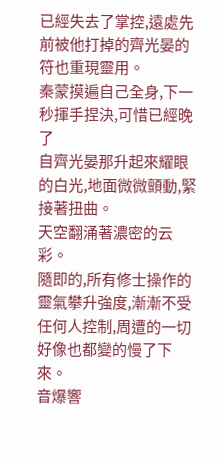已經失去了掌控,遠處先前被他打掉的齊光晏的符也重現靈用。
秦蒙摸遍自己全身,下一秒揮手捏決,可惜已經晚了
自齊光晏那升起來耀眼的白光,地面微微顫動,緊接著扭曲。
天空翻涌著濃密的云彩。
隨即的,所有修士操作的靈氣攀升強度,漸漸不受任何人控制,周遭的一切好像也都變的慢了下來。
音爆響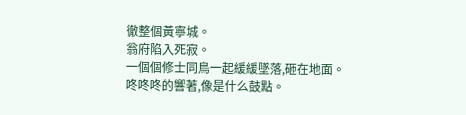徹整個黃寧城。
翁府陷入死寂。
一個個修士同鳥一起緩緩墜落,砸在地面。
咚咚咚的響著,像是什么鼓點。